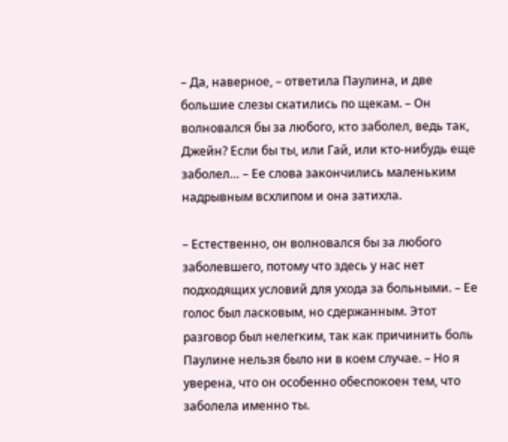– Да, наверное, – ответила Паулина, и две большие слезы скатились по щекам. – Он волновался бы за любого, кто заболел, ведь так, Джейн? Если бы ты, или Гай, или кто-нибудь еще заболел… – Ее слова закончились маленьким надрывным всхлипом и она затихла.

– Естественно, он волновался бы за любого заболевшего, потому что здесь у нас нет подходящих условий для ухода за больными. – Ее голос был ласковым, но сдержанным. Этот разговор был нелегким, так как причинить боль Паулине нельзя было ни в коем случае. – Но я уверена, что он особенно обеспокоен тем, что заболела именно ты.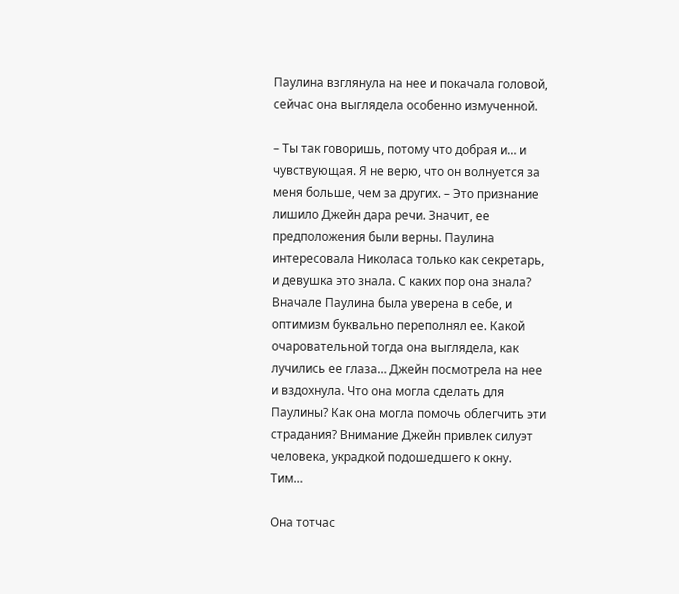Паулина взглянула на нее и покачала головой, сейчас она выглядела особенно измученной.

– Ты так говоришь, потому что добрая и… и чувствующая. Я не верю, что он волнуется за меня больше, чем за других. – Это признание лишило Джейн дара речи. Значит, ее предположения были верны. Паулина интересовала Николаса только как секретарь, и девушка это знала. С каких пор она знала? Вначале Паулина была уверена в себе, и оптимизм буквально переполнял ее. Какой очаровательной тогда она выглядела, как лучились ее глаза… Джейн посмотрела на нее и вздохнула. Что она могла сделать для Паулины? Как она могла помочь облегчить эти страдания? Внимание Джейн привлек силуэт человека, украдкой подошедшего к окну. Тим…

Она тотчас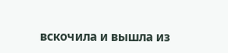вскочила и вышла из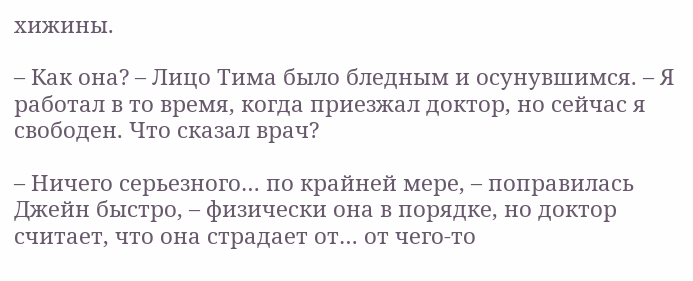хижины.

– Как она? – Лицо Тима было бледным и осунувшимся. – Я работал в то время, когда приезжал доктор, но сейчас я свободен. Что сказал врач?

– Ничего серьезного… по крайней мере, – поправилась Джейн быстро, – физически она в порядке, но доктор считает, что она страдает от… от чего-то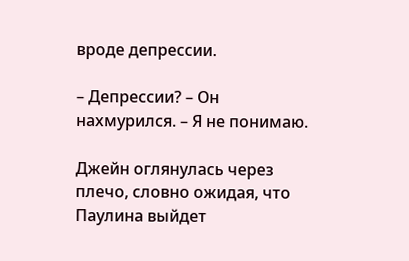вроде депрессии.

– Депрессии? – Он нахмурился. – Я не понимаю.

Джейн оглянулась через плечо, словно ожидая, что Паулина выйдет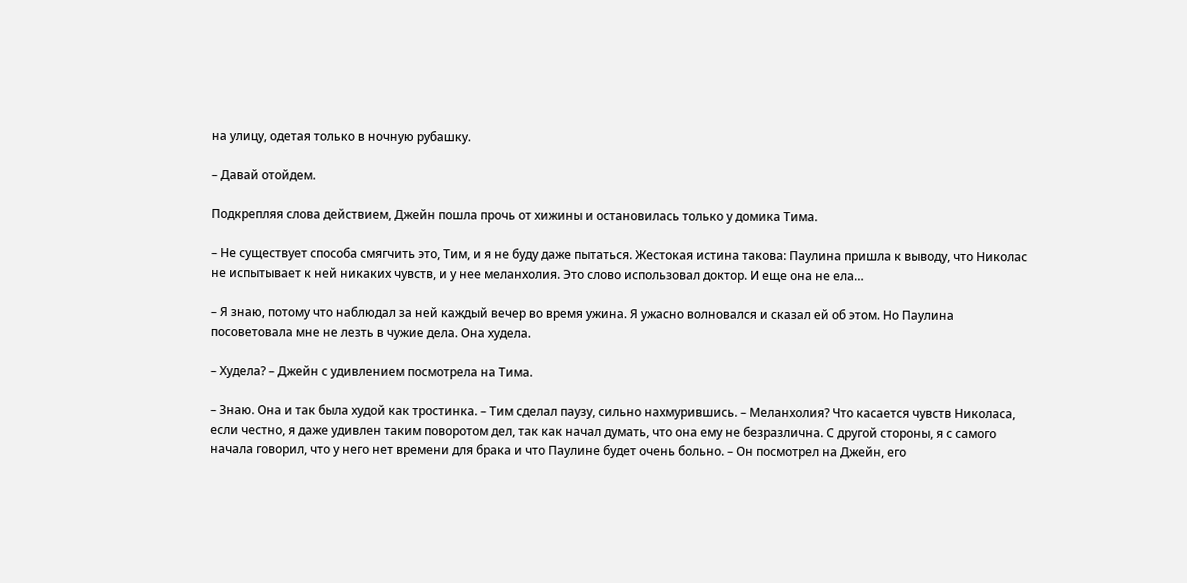на улицу, одетая только в ночную рубашку.

– Давай отойдем.

Подкрепляя слова действием, Джейн пошла прочь от хижины и остановилась только у домика Тима.

– Не существует способа смягчить это, Тим, и я не буду даже пытаться. Жестокая истина такова: Паулина пришла к выводу, что Николас не испытывает к ней никаких чувств, и у нее меланхолия. Это слово использовал доктор. И еще она не ела…

– Я знаю, потому что наблюдал за ней каждый вечер во время ужина. Я ужасно волновался и сказал ей об этом. Но Паулина посоветовала мне не лезть в чужие дела. Она худела.

– Худела? – Джейн с удивлением посмотрела на Тима.

– Знаю. Она и так была худой как тростинка. – Тим сделал паузу, сильно нахмурившись. – Меланхолия? Что касается чувств Николаса, если честно, я даже удивлен таким поворотом дел, так как начал думать, что она ему не безразлична. С другой стороны, я с самого начала говорил, что у него нет времени для брака и что Паулине будет очень больно. – Он посмотрел на Джейн, его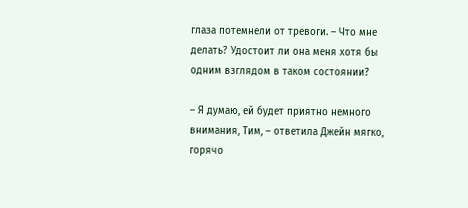глаза потемнели от тревоги. – Что мне делать? Удостоит ли она меня хотя бы одним взглядом в таком состоянии?

– Я думаю, ей будет приятно немного внимания, Тим, – ответила Джейн мягко, горячо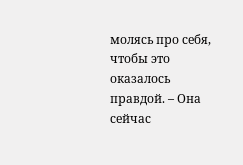молясь про себя, чтобы это оказалось правдой. – Она сейчас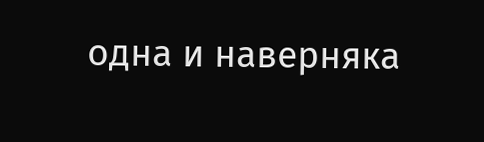одна и наверняка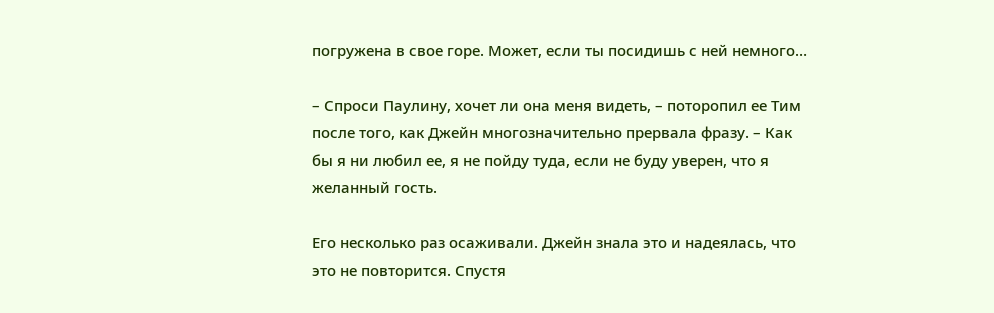погружена в свое горе. Может, если ты посидишь с ней немного…

– Спроси Паулину, хочет ли она меня видеть, – поторопил ее Тим после того, как Джейн многозначительно прервала фразу. – Как бы я ни любил ее, я не пойду туда, если не буду уверен, что я желанный гость.

Его несколько раз осаживали. Джейн знала это и надеялась, что это не повторится. Спустя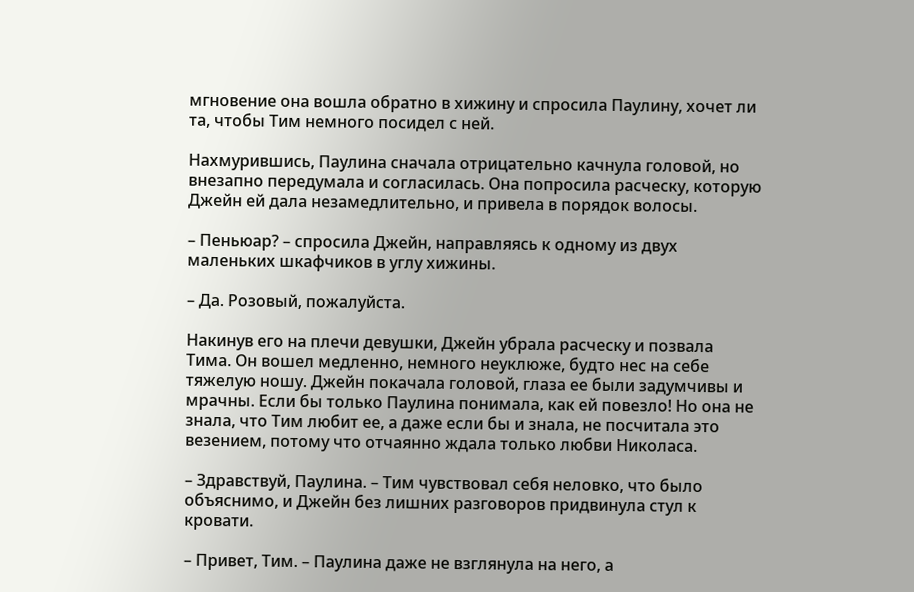мгновение она вошла обратно в хижину и спросила Паулину, хочет ли та, чтобы Тим немного посидел с ней.

Нахмурившись, Паулина сначала отрицательно качнула головой, но внезапно передумала и согласилась. Она попросила расческу, которую Джейн ей дала незамедлительно, и привела в порядок волосы.

– Пеньюар? – спросила Джейн, направляясь к одному из двух маленьких шкафчиков в углу хижины.

– Да. Розовый, пожалуйста.

Накинув его на плечи девушки, Джейн убрала расческу и позвала Тима. Он вошел медленно, немного неуклюже, будто нес на себе тяжелую ношу. Джейн покачала головой, глаза ее были задумчивы и мрачны. Если бы только Паулина понимала, как ей повезло! Но она не знала, что Тим любит ее, а даже если бы и знала, не посчитала это везением, потому что отчаянно ждала только любви Николаса.

– Здравствуй, Паулина. – Тим чувствовал себя неловко, что было объяснимо, и Джейн без лишних разговоров придвинула стул к кровати.

– Привет, Тим. – Паулина даже не взглянула на него, а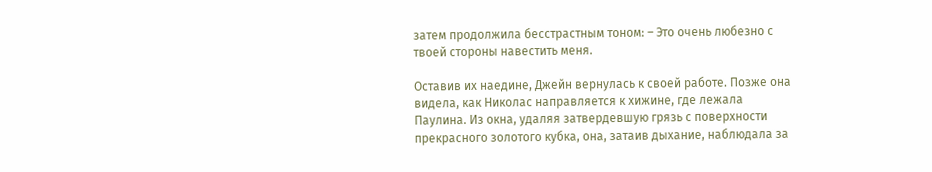затем продолжила бесстрастным тоном: – Это очень любезно с твоей стороны навестить меня.

Оставив их наедине, Джейн вернулась к своей работе. Позже она видела, как Николас направляется к хижине, где лежала Паулина. Из окна, удаляя затвердевшую грязь с поверхности прекрасного золотого кубка, она, затаив дыхание, наблюдала за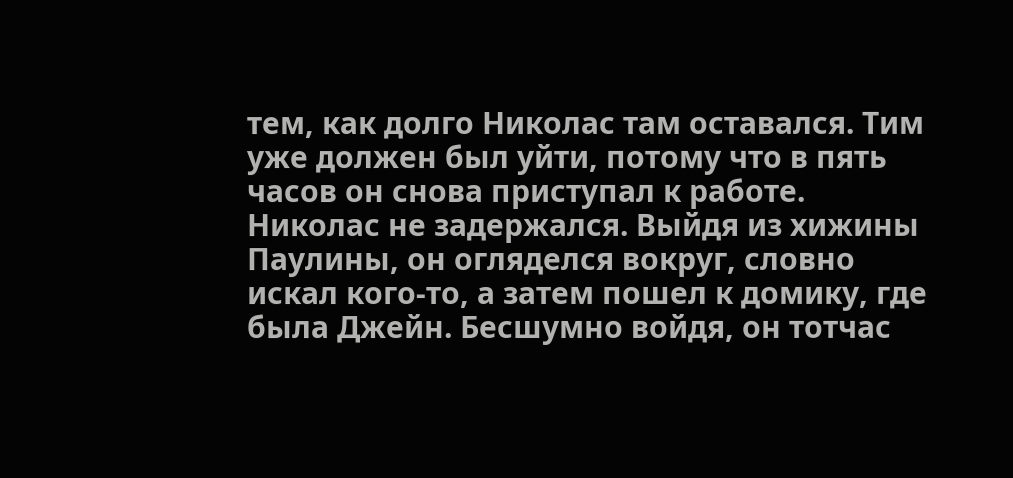тем, как долго Николас там оставался. Тим уже должен был уйти, потому что в пять часов он снова приступал к работе. Николас не задержался. Выйдя из хижины Паулины, он огляделся вокруг, словно искал кого-то, а затем пошел к домику, где была Джейн. Бесшумно войдя, он тотчас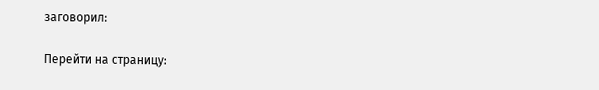заговорил:

Перейти на страницу: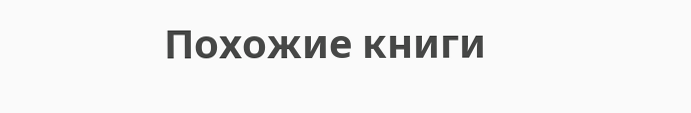Похожие книги